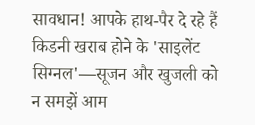सावधान! आपके हाथ-पैर दे रहे हैं किडनी खराब होने के 'साइलेंट सिग्नल'—सूजन और खुजली को न समझें आम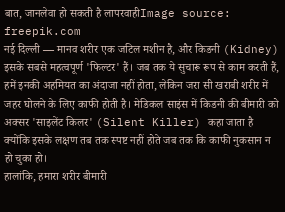बात, जानलेवा हो सकती है लापरवाहीImage source: freepik.com
नई दिल्ली — मानव शरीर एक जटिल मशीन है, और किडनी (Kidney) इसके सबसे महत्वपूर्ण 'फिल्टर' हैं। जब तक ये सुचारू रूप से काम करती हैं, हमें इनकी अहमियत का अंदाजा नहीं होता, लेकिन जरा सी खराबी शरीर में जहर घोलने के लिए काफी होती है। मेडिकल साइंस में किडनी की बीमारी को अक्सर 'साइलेंट किलर' (Silent Killer) कहा जाता है क्योंकि इसके लक्षण तब तक स्पष्ट नहीं होते जब तक कि काफी नुकसान न हो चुका हो।
हालांकि, हमारा शरीर बीमारी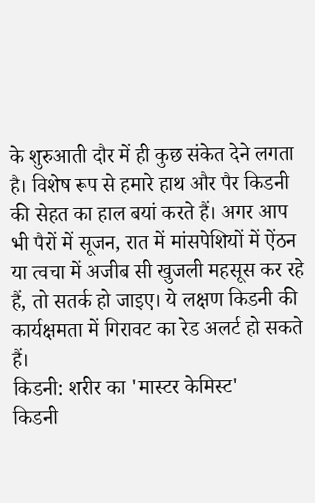के शुरुआती दौर में ही कुछ संकेत देने लगता है। विशेष रूप से हमारे हाथ और पैर किडनी की सेहत का हाल बयां करते हैं। अगर आप भी पैरों में सूजन, रात में मांसपेशियों में ऐंठन या त्वचा में अजीब सी खुजली महसूस कर रहे हैं, तो सतर्क हो जाइए। ये लक्षण किडनी की कार्यक्षमता में गिरावट का रेड अलर्ट हो सकते हैं।
किडनी: शरीर का 'मास्टर केमिस्ट'
किडनी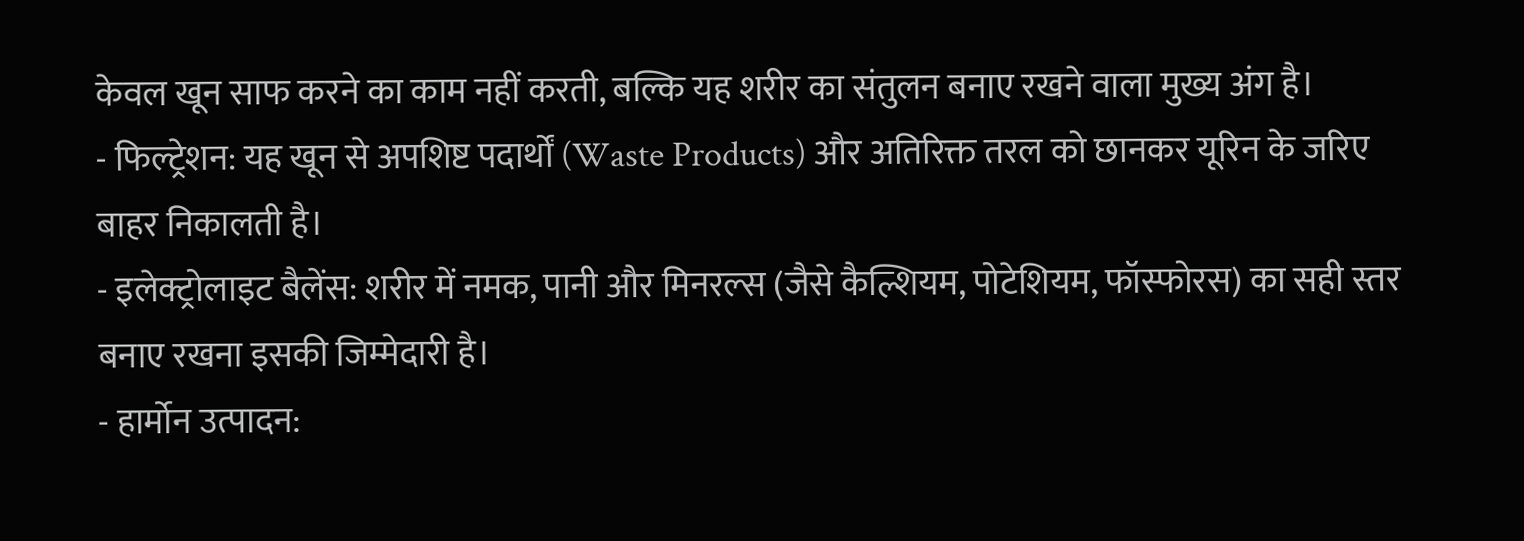केवल खून साफ करने का काम नहीं करती, बल्कि यह शरीर का संतुलन बनाए रखने वाला मुख्य अंग है।
- फिल्ट्रेशन: यह खून से अपशिष्ट पदार्थों (Waste Products) और अतिरिक्त तरल को छानकर यूरिन के जरिए बाहर निकालती है।
- इलेक्ट्रोलाइट बैलेंस: शरीर में नमक, पानी और मिनरल्स (जैसे कैल्शियम, पोटेशियम, फॉस्फोरस) का सही स्तर बनाए रखना इसकी जिम्मेदारी है।
- हार्मोन उत्पादन: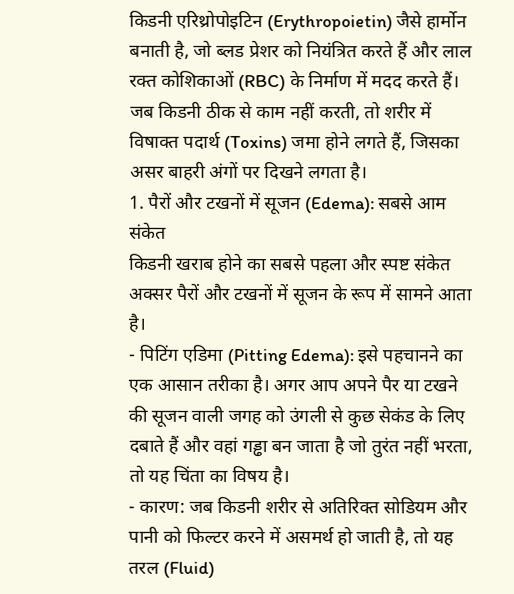किडनी एरिथ्रोपोइटिन (Erythropoietin) जैसे हार्मोन बनाती है, जो ब्लड प्रेशर को नियंत्रित करते हैं और लाल रक्त कोशिकाओं (RBC) के निर्माण में मदद करते हैं।
जब किडनी ठीक से काम नहीं करती, तो शरीर में विषाक्त पदार्थ (Toxins) जमा होने लगते हैं, जिसका असर बाहरी अंगों पर दिखने लगता है।
1. पैरों और टखनों में सूजन (Edema): सबसे आम संकेत
किडनी खराब होने का सबसे पहला और स्पष्ट संकेत अक्सर पैरों और टखनों में सूजन के रूप में सामने आता है।
- पिटिंग एडिमा (Pitting Edema): इसे पहचानने का एक आसान तरीका है। अगर आप अपने पैर या टखने की सूजन वाली जगह को उंगली से कुछ सेकंड के लिए दबाते हैं और वहां गड्ढा बन जाता है जो तुरंत नहीं भरता, तो यह चिंता का विषय है।
- कारण: जब किडनी शरीर से अतिरिक्त सोडियम और पानी को फिल्टर करने में असमर्थ हो जाती है, तो यह तरल (Fluid)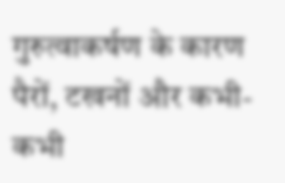गुरुत्वाकर्षण के कारण पैरों, टखनों और कभी-कभी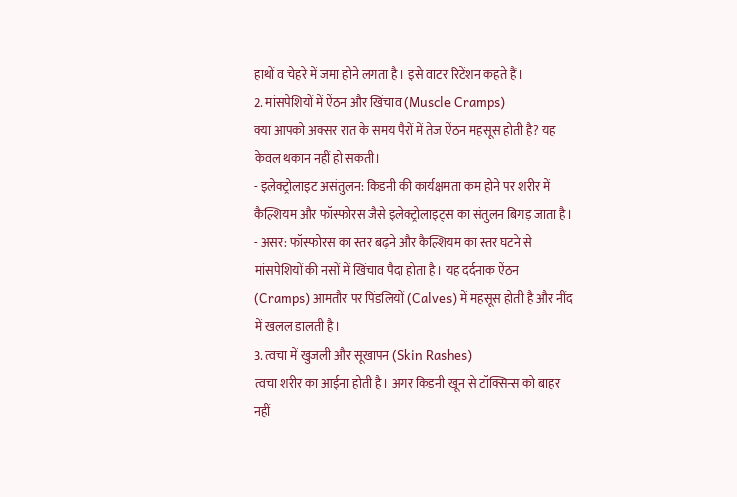हाथों व चेहरे में जमा होने लगता है। इसे वाटर रिटेंशन कहते हैं।
2. मांसपेशियों में ऐंठन और खिंचाव (Muscle Cramps)
क्या आपको अक्सर रात के समय पैरों में तेज ऐंठन महसूस होती है? यह केवल थकान नहीं हो सकती।
- इलेक्ट्रोलाइट असंतुलन: किडनी की कार्यक्षमता कम होने पर शरीर में कैल्शियम और फॉस्फोरस जैसे इलेक्ट्रोलाइट्स का संतुलन बिगड़ जाता है।
- असर: फॉस्फोरस का स्तर बढ़ने और कैल्शियम का स्तर घटने से मांसपेशियों की नसों में खिंचाव पैदा होता है। यह दर्दनाक ऐंठन (Cramps) आमतौर पर पिंडलियों (Calves) में महसूस होती है और नींद में खलल डालती है।
3. त्वचा में खुजली और सूखापन (Skin Rashes)
त्वचा शरीर का आईना होती है। अगर किडनी खून से टॉक्सिन्स को बाहर नहीं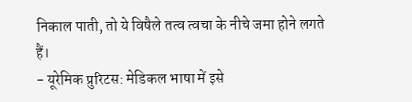निकाल पाती, तो ये विषैले तत्व त्वचा के नीचे जमा होने लगते हैं।
- यूरेमिक प्रुरिटस: मेडिकल भाषा में इसे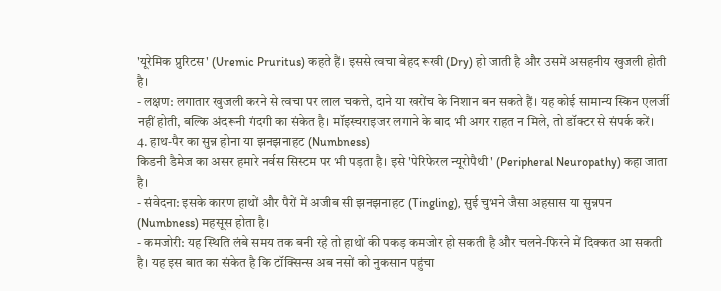'यूरेमिक प्रुरिटस' (Uremic Pruritus) कहते हैं। इससे त्वचा बेहद रूखी (Dry) हो जाती है और उसमें असहनीय खुजली होती है।
- लक्षण: लगातार खुजली करने से त्वचा पर लाल चकत्ते, दाने या खरोंच के निशान बन सकते हैं। यह कोई सामान्य स्किन एलर्जी नहीं होती, बल्कि अंदरूनी गंदगी का संकेत है। मॉइस्चराइजर लगाने के बाद भी अगर राहत न मिले, तो डॉक्टर से संपर्क करें।
4. हाथ-पैर का सुन्न होना या झनझनाहट (Numbness)
किडनी डैमेज का असर हमारे नर्वस सिस्टम पर भी पड़ता है। इसे 'पेरिफेरल न्यूरोपैथी' (Peripheral Neuropathy) कहा जाता है।
- संवेदना: इसके कारण हाथों और पैरों में अजीब सी झनझनाहट (Tingling), सुई चुभने जैसा अहसास या सुन्नपन (Numbness) महसूस होता है।
- कमजोरी: यह स्थिति लंबे समय तक बनी रहे तो हाथों की पकड़ कमजोर हो सकती है और चलने-फिरने में दिक्कत आ सकती है। यह इस बात का संकेत है कि टॉक्सिन्स अब नसों को नुकसान पहुंचा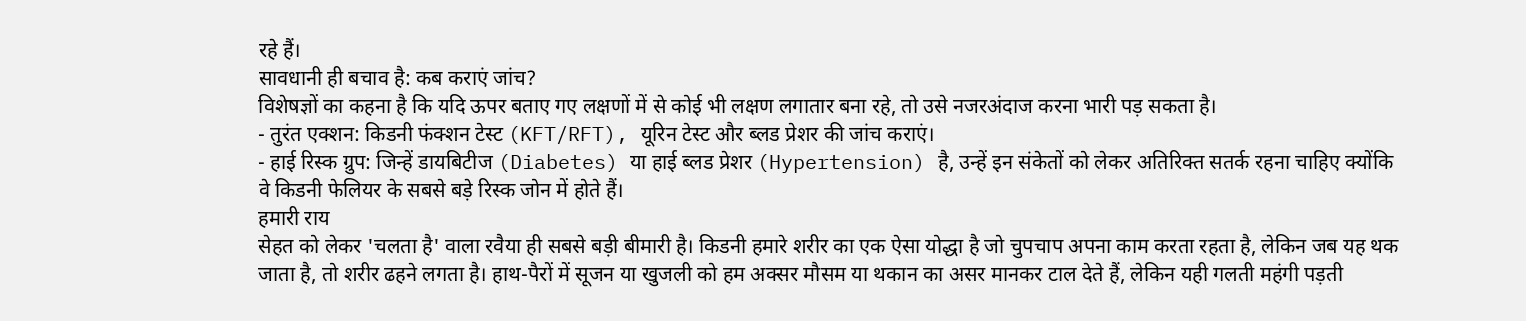रहे हैं।
सावधानी ही बचाव है: कब कराएं जांच?
विशेषज्ञों का कहना है कि यदि ऊपर बताए गए लक्षणों में से कोई भी लक्षण लगातार बना रहे, तो उसे नजरअंदाज करना भारी पड़ सकता है।
- तुरंत एक्शन: किडनी फंक्शन टेस्ट (KFT/RFT), यूरिन टेस्ट और ब्लड प्रेशर की जांच कराएं।
- हाई रिस्क ग्रुप: जिन्हें डायबिटीज (Diabetes) या हाई ब्लड प्रेशर (Hypertension) है, उन्हें इन संकेतों को लेकर अतिरिक्त सतर्क रहना चाहिए क्योंकि वे किडनी फेलियर के सबसे बड़े रिस्क जोन में होते हैं।
हमारी राय
सेहत को लेकर 'चलता है' वाला रवैया ही सबसे बड़ी बीमारी है। किडनी हमारे शरीर का एक ऐसा योद्धा है जो चुपचाप अपना काम करता रहता है, लेकिन जब यह थक जाता है, तो शरीर ढहने लगता है। हाथ-पैरों में सूजन या खुजली को हम अक्सर मौसम या थकान का असर मानकर टाल देते हैं, लेकिन यही गलती महंगी पड़ती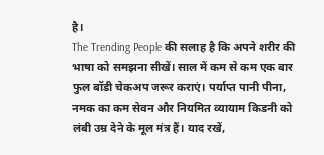है।
The Trending People की सलाह है कि अपने शरीर की भाषा को समझना सीखें। साल में कम से कम एक बार फुल बॉडी चेकअप जरूर कराएं। पर्याप्त पानी पीना, नमक का कम सेवन और नियमित व्यायाम किडनी को लंबी उम्र देने के मूल मंत्र हैं। याद रखें,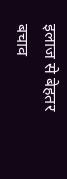इलाज से बेहतर बचाव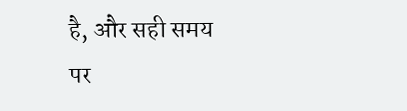है, और सही समय पर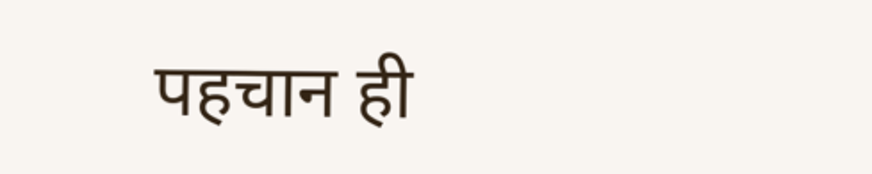पहचान ही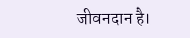जीवनदान है।